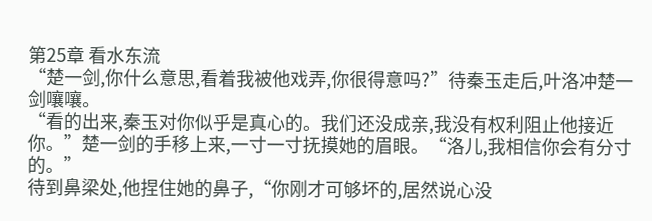第25章 看水东流
“楚一剑,你什么意思,看着我被他戏弄,你很得意吗?”待秦玉走后,叶洛冲楚一剑嚷嚷。
“看的出来,秦玉对你似乎是真心的。我们还没成亲,我没有权利阻止他接近你。”楚一剑的手移上来,一寸一寸抚摸她的眉眼。“洛儿,我相信你会有分寸的。”
待到鼻梁处,他捏住她的鼻子,“你刚才可够坏的,居然说心没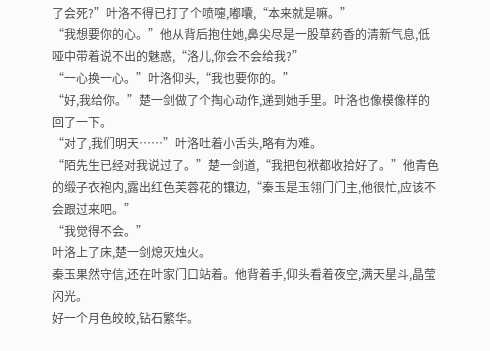了会死?”叶洛不得已打了个喷嚏,嘟囔,“本来就是嘛。”
“我想要你的心。”他从背后抱住她,鼻尖尽是一股草药香的清新气息,低哑中带着说不出的魅惑,“洛儿,你会不会给我?”
“一心换一心。”叶洛仰头,“我也要你的。”
“好,我给你。”楚一剑做了个掏心动作,递到她手里。叶洛也像模像样的回了一下。
“对了,我们明天……”叶洛吐着小舌头,略有为难。
“陌先生已经对我说过了。”楚一剑道,“我把包袱都收拾好了。”他青色的缎子衣袍内,露出红色芙蓉花的镶边,“秦玉是玉翎门门主,他很忙,应该不会跟过来吧。”
“我觉得不会。”
叶洛上了床,楚一剑熄灭烛火。
秦玉果然守信,还在叶家门口站着。他背着手,仰头看着夜空,满天星斗,晶莹闪光。
好一个月色皎皎,钻石繁华。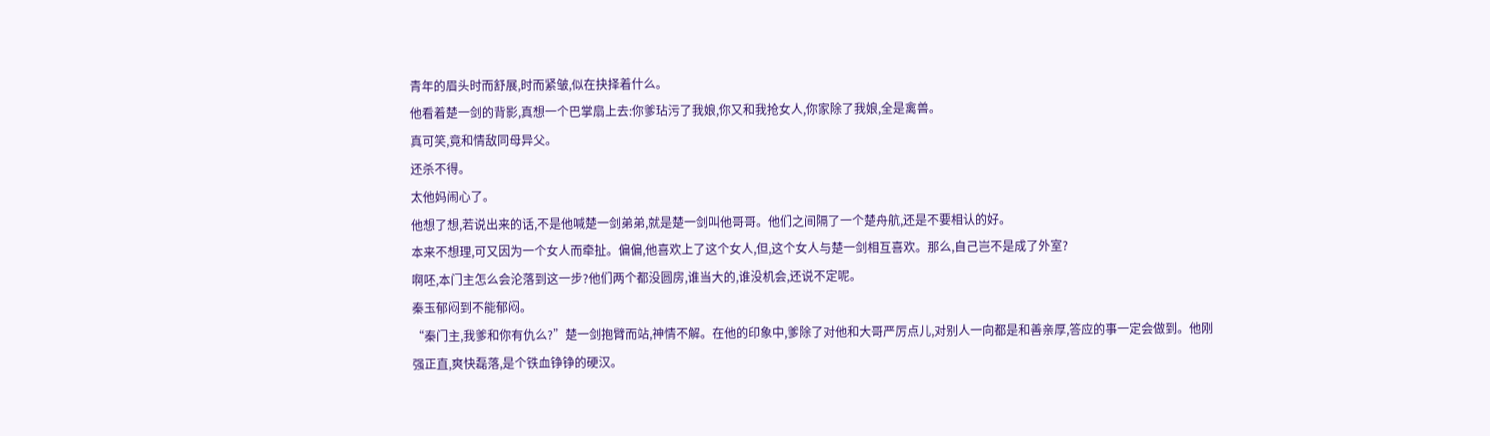青年的眉头时而舒展,时而紧皱,似在抉择着什么。
他看着楚一剑的背影,真想一个巴掌扇上去:你爹玷污了我娘,你又和我抢女人,你家除了我娘,全是禽兽。
真可笑,竟和情敌同母异父。
还杀不得。
太他妈闹心了。
他想了想,若说出来的话,不是他喊楚一剑弟弟,就是楚一剑叫他哥哥。他们之间隔了一个楚舟航,还是不要相认的好。
本来不想理,可又因为一个女人而牵扯。偏偏,他喜欢上了这个女人,但,这个女人与楚一剑相互喜欢。那么,自己岂不是成了外室?
啊呸,本门主怎么会沦落到这一步?他们两个都没圆房,谁当大的,谁没机会,还说不定呢。
秦玉郁闷到不能郁闷。
“秦门主,我爹和你有仇么?”楚一剑抱臂而站,神情不解。在他的印象中,爹除了对他和大哥严厉点儿,对别人一向都是和善亲厚,答应的事一定会做到。他刚强正直,爽快磊落,是个铁血铮铮的硬汉。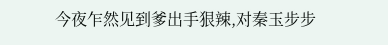今夜乍然见到爹出手狠辣,对秦玉步步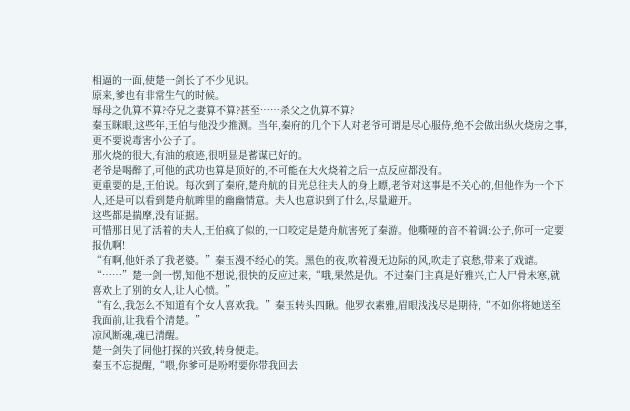相逼的一面,使楚一剑长了不少见识。
原来,爹也有非常生气的时候。
辱母之仇算不算?夺兄之妻算不算?甚至……杀父之仇算不算?
秦玉眯眼,这些年,王伯与他没少推测。当年,秦府的几个下人对老爷可谓是尽心服侍,绝不会做出纵火烧房之事,更不要说毒害小公子了。
那火烧的很大,有油的痕迹,很明显是蓄谋已好的。
老爷是喝醉了,可他的武功也算是顶好的,不可能在大火烧着之后一点反应都没有。
更重要的是,王伯说。每次到了秦府,楚舟航的目光总往夫人的身上瞟,老爷对这事是不关心的,但他作为一个下人,还是可以看到楚舟航眸里的幽幽情意。夫人也意识到了什么,尽量避开。
这些都是揣摩,没有证据。
可惜那日见了活着的夫人,王伯疯了似的,一口咬定是楚舟航害死了秦游。他嘶哑的音不着调:公子,你可一定要报仇啊!
“有啊,他奸杀了我老婆。”秦玉漫不经心的笑。黑色的夜,吹着漫无边际的风,吹走了哀愁,带来了戏谑。
“……”楚一剑一愣,知他不想说,很快的反应过来,“哦,果然是仇。不过秦门主真是好雅兴,亡人尸骨未寒,就喜欢上了别的女人,让人心愤。”
“有么,我怎么不知道有个女人喜欢我。”秦玉转头四瞅。他罗衣素雅,眉眼浅浅尽是期待,“不如你将她送至我面前,让我看个清楚。”
凉风断魂,魂已清醒。
楚一剑失了同他打探的兴致,转身便走。
秦玉不忘提醒,“喂,你爹可是吩咐要你带我回去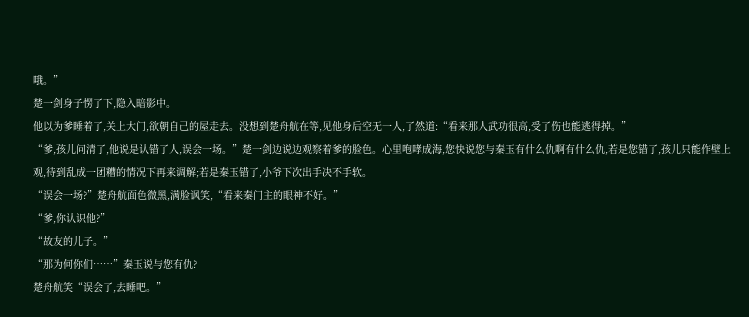哦。”
楚一剑身子愣了下,隐入暗影中。
他以为爹睡着了,关上大门,欲朝自己的屋走去。没想到楚舟航在等,见他身后空无一人,了然道:“看来那人武功很高,受了伤也能逃得掉。”
“爹,孩儿问清了,他说是认错了人,误会一场。”楚一剑边说边观察着爹的脸色。心里咆哮成海,您快说您与秦玉有什么仇啊有什么仇,若是您错了,孩儿只能作壁上观,待到乱成一团糟的情况下再来调解;若是秦玉错了,小爷下次出手决不手软。
“误会一场?”楚舟航面色微黑,满脸讽笑,“看来秦门主的眼神不好。”
“爹,你认识他?”
“故友的儿子。”
“那为何你们……”秦玉说与您有仇?
楚舟航笑“误会了,去睡吧。”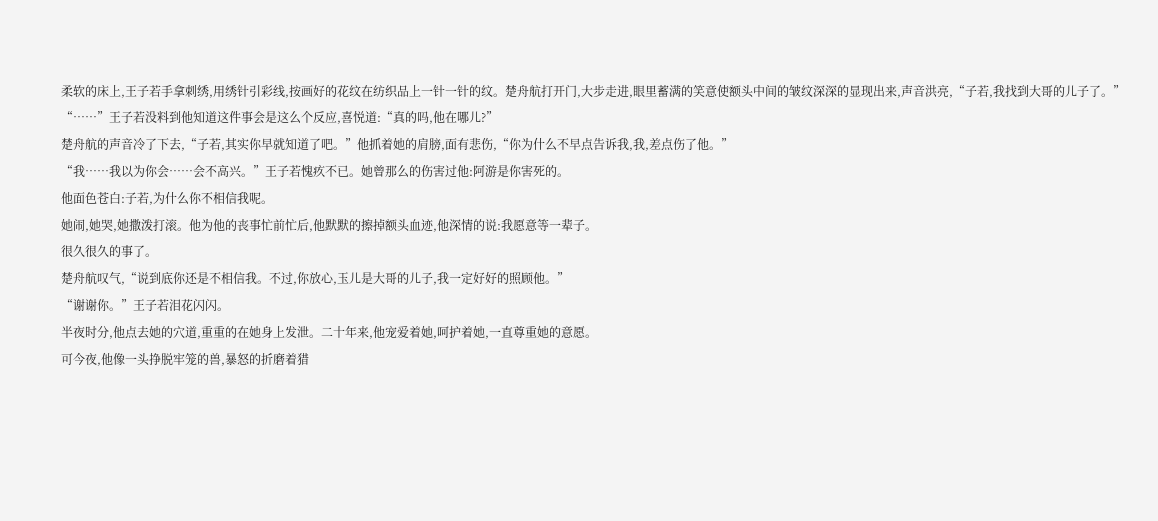柔软的床上,王子若手拿刺绣,用绣针引彩线,按画好的花纹在纺织品上一针一针的纹。楚舟航打开门,大步走进,眼里蓄满的笑意使额头中间的皱纹深深的显现出来,声音洪亮,“子若,我找到大哥的儿子了。”
“……”王子若没料到他知道这件事会是这么个反应,喜悦道:“真的吗,他在哪儿?”
楚舟航的声音冷了下去,“子若,其实你早就知道了吧。”他抓着她的肩膀,面有悲伤,“你为什么不早点告诉我,我,差点伤了他。”
“我……我以为你会……会不高兴。”王子若愧疚不已。她曾那么的伤害过他:阿游是你害死的。
他面色苍白:子若,为什么你不相信我呢。
她闹,她哭,她撒泼打滚。他为他的丧事忙前忙后,他默默的擦掉额头血迹,他深情的说:我愿意等一辈子。
很久很久的事了。
楚舟航叹气,“说到底你还是不相信我。不过,你放心,玉儿是大哥的儿子,我一定好好的照顾他。”
“谢谢你。”王子若泪花闪闪。
半夜时分,他点去她的穴道,重重的在她身上发泄。二十年来,他宠爱着她,呵护着她,一直尊重她的意愿。
可今夜,他像一头挣脱牢笼的兽,暴怒的折磨着猎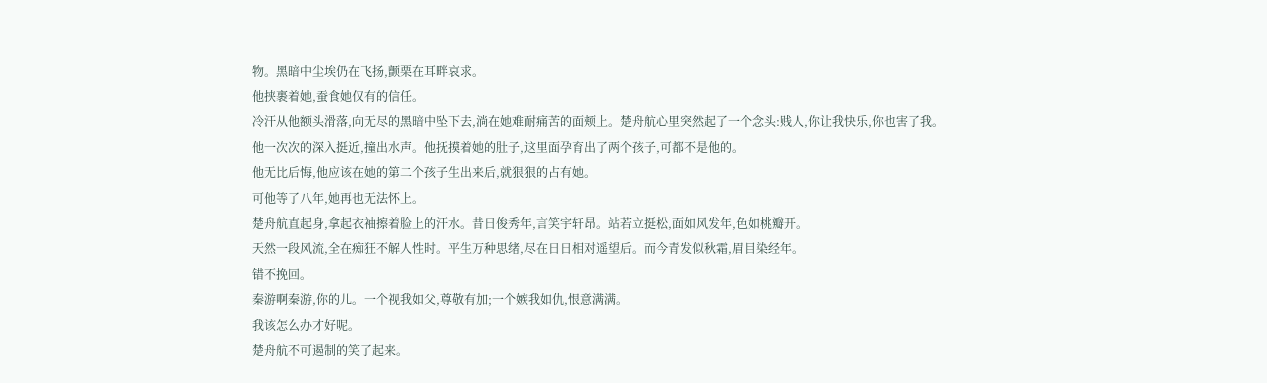物。黑暗中尘埃仍在飞扬,颤栗在耳畔哀求。
他挟裹着她,蚕食她仅有的信任。
冷汗从他额头滑落,向无尽的黑暗中坠下去,淌在她难耐痛苦的面颊上。楚舟航心里突然起了一个念头:贱人,你让我快乐,你也害了我。
他一次次的深入挺近,撞出水声。他抚摸着她的肚子,这里面孕育出了两个孩子,可都不是他的。
他无比后悔,他应该在她的第二个孩子生出来后,就狠狠的占有她。
可他等了八年,她再也无法怀上。
楚舟航直起身,拿起衣袖擦着脸上的汗水。昔日俊秀年,言笑宇轩昂。站若立挺松,面如风发年,色如桃瓣开。
天然一段风流,全在痴狂不解人性时。平生万种思绪,尽在日日相对遥望后。而今青发似秋霜,眉目染经年。
错不挽回。
秦游啊秦游,你的儿。一个视我如父,尊敬有加;一个嫉我如仇,恨意满满。
我该怎么办才好呢。
楚舟航不可遏制的笑了起来。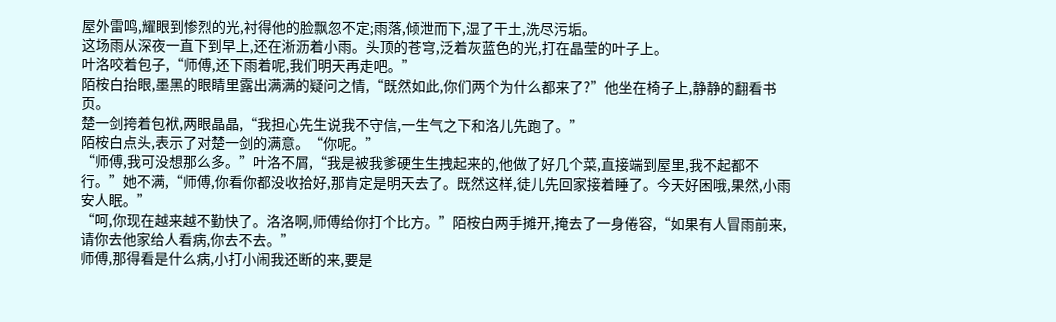屋外雷鸣,耀眼到惨烈的光,衬得他的脸飘忽不定;雨落,倾泄而下,湿了干土,洗尽污垢。
这场雨从深夜一直下到早上,还在淅沥着小雨。头顶的苍穹,泛着灰蓝色的光,打在晶莹的叶子上。
叶洛咬着包子,“师傅,还下雨着呢,我们明天再走吧。”
陌桉白抬眼,墨黑的眼睛里露出满满的疑问之情,“既然如此,你们两个为什么都来了?”他坐在椅子上,静静的翻看书页。
楚一剑挎着包袱,两眼晶晶,“我担心先生说我不守信,一生气之下和洛儿先跑了。”
陌桉白点头,表示了对楚一剑的满意。“你呢。”
“师傅,我可没想那么多。”叶洛不屑,“我是被我爹硬生生拽起来的,他做了好几个菜,直接端到屋里,我不起都不行。”她不满,“师傅,你看你都没收拾好,那肯定是明天去了。既然这样,徒儿先回家接着睡了。今天好困哦,果然,小雨安人眠。”
“呵,你现在越来越不勤快了。洛洛啊,师傅给你打个比方。”陌桉白两手摊开,掩去了一身倦容,“如果有人冒雨前来,请你去他家给人看病,你去不去。”
师傅,那得看是什么病,小打小闹我还断的来,要是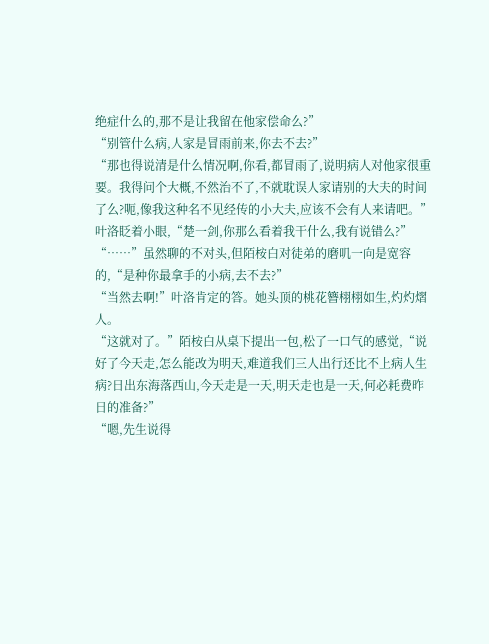绝症什么的,那不是让我留在他家偿命么?”
“别管什么病,人家是冒雨前来,你去不去?”
“那也得说清是什么情况啊,你看,都冒雨了,说明病人对他家很重要。我得问个大概,不然治不了,不就耽误人家请别的大夫的时间了么?呃,像我这种名不见经传的小大夫,应该不会有人来请吧。”叶洛眨着小眼,“楚一剑,你那么看着我干什么,我有说错么?”
“……”虽然聊的不对头,但陌桉白对徒弟的磨叽一向是宽容的,“是种你最拿手的小病,去不去?”
“当然去啊!”叶洛肯定的答。她头顶的桃花簪栩栩如生,灼灼熠人。
“这就对了。”陌桉白从桌下提出一包,松了一口气的感觉,“说好了今天走,怎么能改为明天,难道我们三人出行还比不上病人生病?日出东海落西山,今天走是一天,明天走也是一天,何必耗费昨日的准备?”
“嗯,先生说得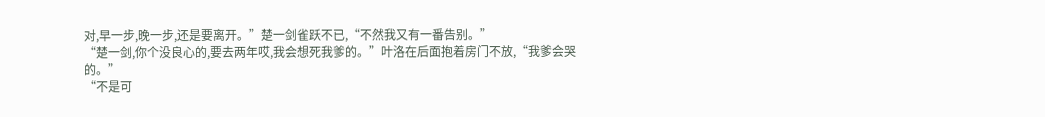对,早一步,晚一步,还是要离开。”楚一剑雀跃不已,“不然我又有一番告别。”
“楚一剑,你个没良心的,要去两年哎,我会想死我爹的。”叶洛在后面抱着房门不放,“我爹会哭的。”
“不是可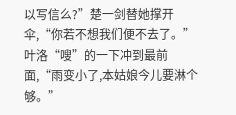以写信么?”楚一剑替她撑开伞,“你若不想我们便不去了。”
叶洛“嗖”的一下冲到最前面,“雨变小了,本姑娘今儿要淋个够。”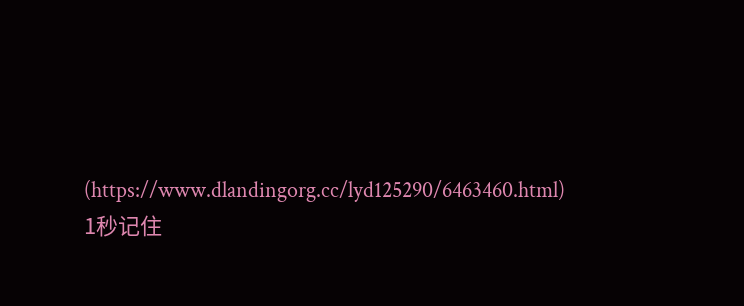(https://www.dlandingorg.cc/lyd125290/6463460.html)
1秒记住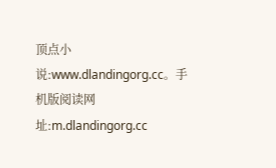顶点小说:www.dlandingorg.cc。手机版阅读网址:m.dlandingorg.cc